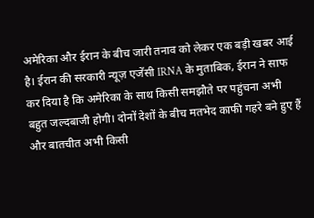अमेरिका और ईरान के बीच जारी तनाव को लेकर एक बड़ी खबर आई है। ईरान की सरकारी न्यूज़ एजेंसी IRNA के मुताबिक, ईरान ने साफ कर दिया है कि अमेरिका के साथ किसी समझौते पर पहुंचना अभी बहुत जल्दबाजी होगी। दोनों देशों के बीच मतभेद काफी गहरे बने हुए हैं और बातचीत अभी किसी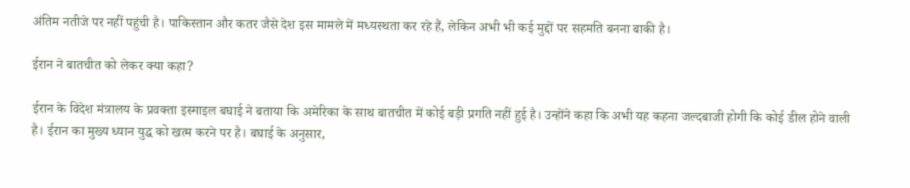अंतिम नतीजे पर नहीं पहुंची है। पाकिस्तान और कतर जैसे देश इस मामले में मध्यस्थता कर रहे हैं, लेकिन अभी भी कई मुद्दों पर सहमति बनना बाकी है।

ईरान ने बातचीत को लेकर क्या कहा?

ईरान के विदेश मंत्रालय के प्रवक्ता इस्माइल बघाई ने बताया कि अमेरिका के साथ बातचीत में कोई बड़ी प्रगति नहीं हुई है। उन्होंने कहा कि अभी यह कहना जल्दबाजी होगी कि कोई डील होने वाली है। ईरान का मुख्य ध्यान युद्ध को खत्म करने पर है। बघाई के अनुसार,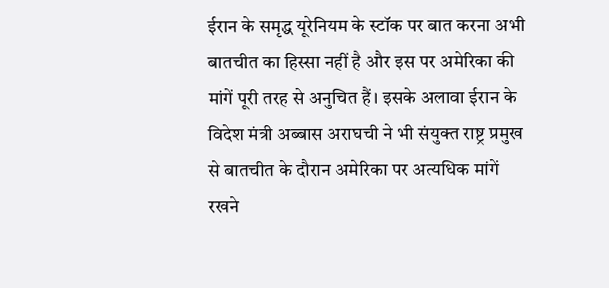ईरान के समृद्ध यूरेनियम के स्टॉक पर बात करना अभी बातचीत का हिस्सा नहीं है और इस पर अमेरिका की मांगें पूरी तरह से अनुचित हैं। इसके अलावा ईरान के विदेश मंत्री अब्बास अराघची ने भी संयुक्त राष्ट्र प्रमुख से बातचीत के दौरान अमेरिका पर अत्यधिक मांगें रखने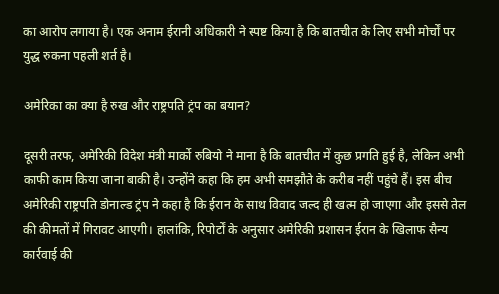का आरोप लगाया है। एक अनाम ईरानी अधिकारी ने स्पष्ट किया है कि बातचीत के लिए सभी मोर्चों पर युद्ध रुकना पहली शर्त है।

अमेरिका का क्या है रुख और राष्ट्रपति ट्रंप का बयान?

दूसरी तरफ, अमेरिकी विदेश मंत्री मार्को रुबियो ने माना है कि बातचीत में कुछ प्रगति हुई है, लेकिन अभी काफी काम किया जाना बाकी है। उन्होंने कहा कि हम अभी समझौते के करीब नहीं पहुंचे हैं। इस बीच अमेरिकी राष्ट्रपति डोनाल्ड ट्रंप ने कहा है कि ईरान के साथ विवाद जल्द ही खत्म हो जाएगा और इससे तेल की कीमतों में गिरावट आएगी। हालांकि, रिपोर्टों के अनुसार अमेरिकी प्रशासन ईरान के खिलाफ सैन्य कार्रवाई की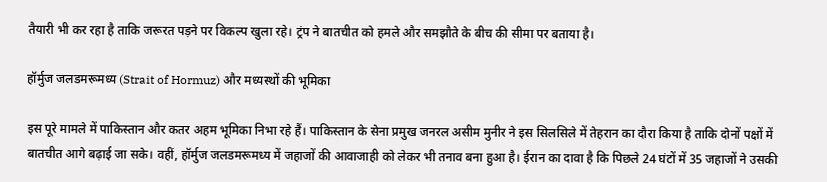तैयारी भी कर रहा है ताकि जरूरत पड़ने पर विकल्प खुला रहे। ट्रंप ने बातचीत को हमले और समझौते के बीच की सीमा पर बताया है।

हॉर्मुज जलडमरूमध्य (Strait of Hormuz) और मध्यस्थों की भूमिका

इस पूरे मामले में पाकिस्तान और कतर अहम भूमिका निभा रहे हैं। पाकिस्तान के सेना प्रमुख जनरल असीम मुनीर ने इस सिलसिले में तेहरान का दौरा किया है ताकि दोनों पक्षों में बातचीत आगे बढ़ाई जा सके। वहीं, हॉर्मुज जलडमरूमध्य में जहाजों की आवाजाही को लेकर भी तनाव बना हुआ है। ईरान का दावा है कि पिछले 24 घंटों में 35 जहाजों ने उसकी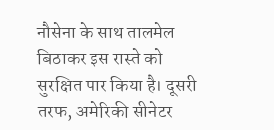नौसेना के साथ तालमेल बिठाकर इस रास्ते को सुरक्षित पार किया है। दूसरी तरफ, अमेरिकी सीनेटर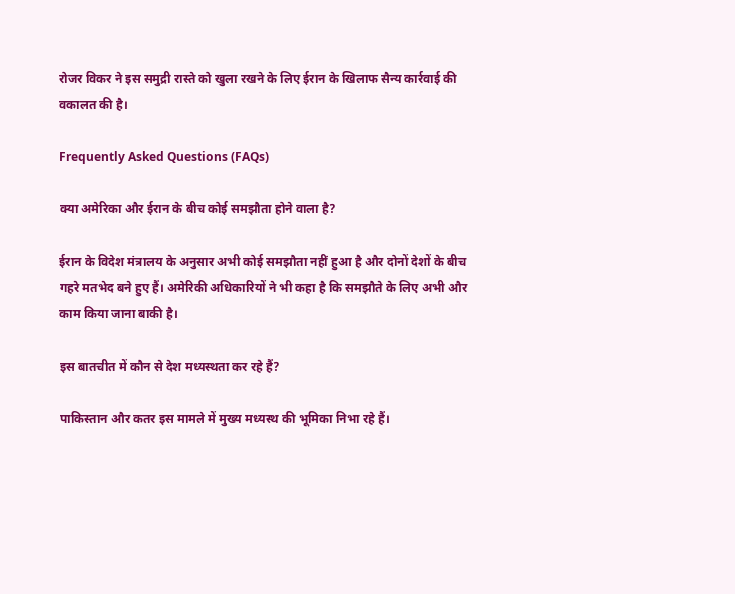रोजर विकर ने इस समुद्री रास्ते को खुला रखने के लिए ईरान के खिलाफ सैन्य कार्रवाई की वकालत की है।

Frequently Asked Questions (FAQs)

क्या अमेरिका और ईरान के बीच कोई समझौता होने वाला है?

ईरान के विदेश मंत्रालय के अनुसार अभी कोई समझौता नहीं हुआ है और दोनों देशों के बीच गहरे मतभेद बने हुए हैं। अमेरिकी अधिकारियों ने भी कहा है कि समझौते के लिए अभी और काम किया जाना बाकी है।

इस बातचीत में कौन से देश मध्यस्थता कर रहे हैं?

पाकिस्तान और कतर इस मामले में मुख्य मध्यस्थ की भूमिका निभा रहे हैं।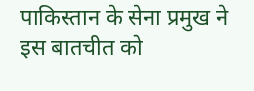पाकिस्तान के सेना प्रमुख ने इस बातचीत को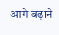आगे बढ़ाने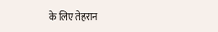के लिए तेहरान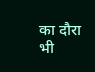का दौरा भी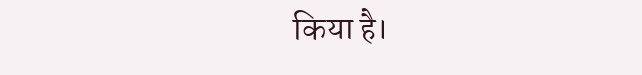किया है।